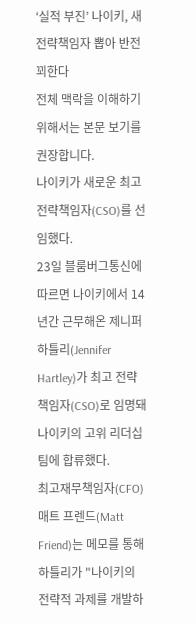‘실적 부진’ 나이키, 새 전략책임자 뽑아 반전 꾀한다
전체 맥락을 이해하기 위해서는 본문 보기를 권장합니다.
나이키가 새로운 최고전략책임자(CSO)를 선임했다.
23일 블룸버그통신에 따르면 나이키에서 14년간 근무해온 제니퍼 하틀리(Jennifer Hartley)가 최고 전략 책임자(CSO)로 임명돼 나이키의 고위 리더십 팀에 합류했다.
최고재무책임자(CFO) 매트 프렌드(Matt Friend)는 메모를 통해 하틀리가 "나이키의 전략적 과제를 개발하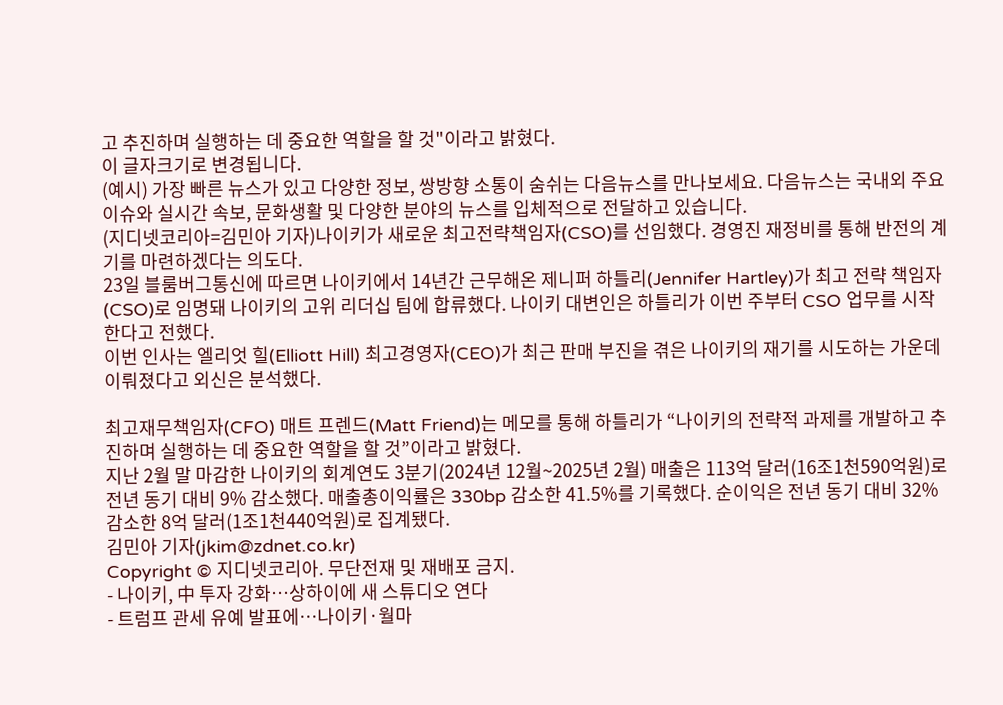고 추진하며 실행하는 데 중요한 역할을 할 것"이라고 밝혔다.
이 글자크기로 변경됩니다.
(예시) 가장 빠른 뉴스가 있고 다양한 정보, 쌍방향 소통이 숨쉬는 다음뉴스를 만나보세요. 다음뉴스는 국내외 주요이슈와 실시간 속보, 문화생활 및 다양한 분야의 뉴스를 입체적으로 전달하고 있습니다.
(지디넷코리아=김민아 기자)나이키가 새로운 최고전략책임자(CSO)를 선임했다. 경영진 재정비를 통해 반전의 계기를 마련하겠다는 의도다.
23일 블룸버그통신에 따르면 나이키에서 14년간 근무해온 제니퍼 하틀리(Jennifer Hartley)가 최고 전략 책임자(CSO)로 임명돼 나이키의 고위 리더십 팀에 합류했다. 나이키 대변인은 하틀리가 이번 주부터 CSO 업무를 시작한다고 전했다.
이번 인사는 엘리엇 힐(Elliott Hill) 최고경영자(CEO)가 최근 판매 부진을 겪은 나이키의 재기를 시도하는 가운데 이뤄졌다고 외신은 분석했다.

최고재무책임자(CFO) 매트 프렌드(Matt Friend)는 메모를 통해 하틀리가 “나이키의 전략적 과제를 개발하고 추진하며 실행하는 데 중요한 역할을 할 것”이라고 밝혔다.
지난 2월 말 마감한 나이키의 회계연도 3분기(2024년 12월~2025년 2월) 매출은 113억 달러(16조1천590억원)로 전년 동기 대비 9% 감소했다. 매출총이익률은 330bp 감소한 41.5%를 기록했다. 순이익은 전년 동기 대비 32% 감소한 8억 달러(1조1천440억원)로 집계됐다.
김민아 기자(jkim@zdnet.co.kr)
Copyright © 지디넷코리아. 무단전재 및 재배포 금지.
- 나이키, 中 투자 강화…상하이에 새 스튜디오 연다
- 트럼프 관세 유예 발표에…나이키·월마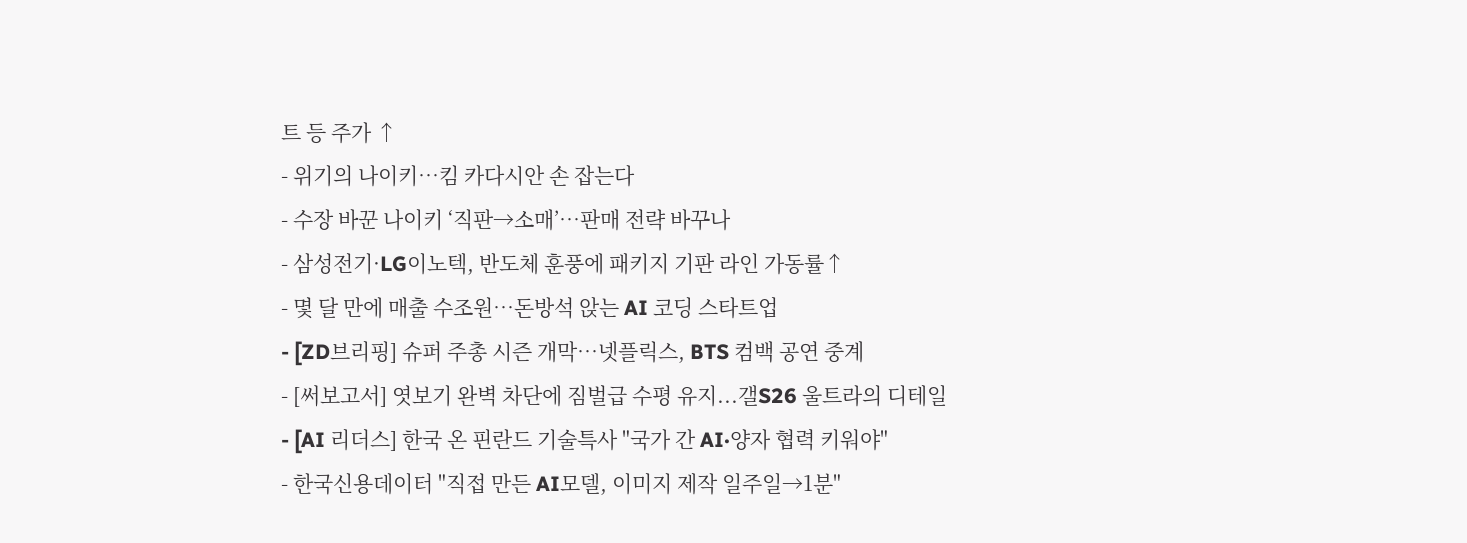트 등 주가 ↑
- 위기의 나이키…킴 카다시안 손 잡는다
- 수장 바꾼 나이키 ‘직판→소매’…판매 전략 바꾸나
- 삼성전기·LG이노텍, 반도체 훈풍에 패키지 기판 라인 가동률↑
- 몇 달 만에 매출 수조원…돈방석 앉는 AI 코딩 스타트업
- [ZD브리핑] 슈퍼 주총 시즌 개막…넷플릭스, BTS 컴백 공연 중계
- [써보고서] 엿보기 완벽 차단에 짐벌급 수평 유지...갤S26 울트라의 디테일
- [AI 리더스] 한국 온 핀란드 기술특사 "국가 간 AI·양자 협력 키워야"
- 한국신용데이터 "직접 만든 AI모델, 이미지 제작 일주일→1분"